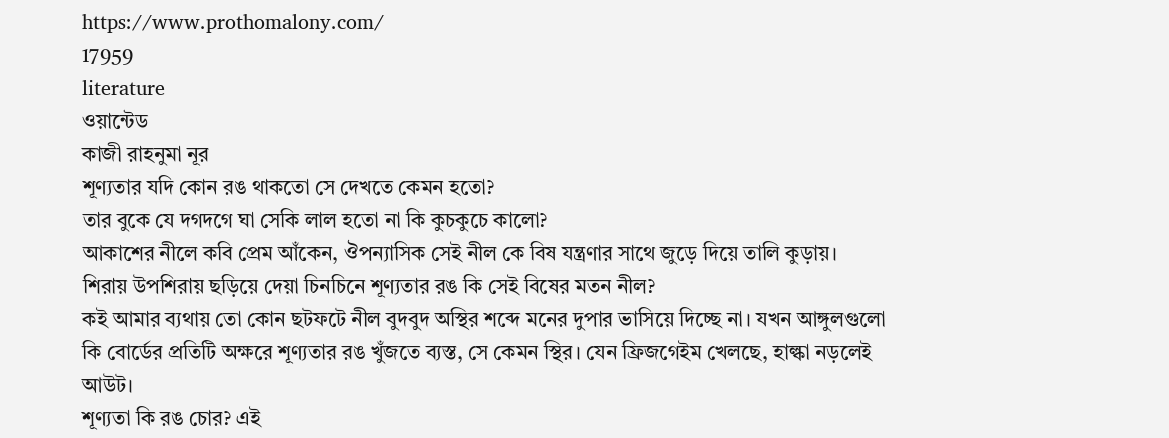https://www.prothomalony.com/
17959
literature
ওয়ান্টেড
কাজী রাহনুমা নূর
শূণ্যতার যদি কোন রঙ থাকতো সে দেখতে কেমন হতো?
তার বুকে যে দগদগে ঘা সেকি লাল হতো না কি কুচকুচে কালো?
আকাশের নীলে কবি প্রেম আঁকেন, ঔপন্যাসিক সেই নীল কে বিষ যন্ত্রণার সাথে জুড়ে দিয়ে তালি কুড়ায়।
শিরায় উপশিরায় ছড়িয়ে দেয়া চিনচিনে শূণ্যতার রঙ কি সেই বিষের মতন নীল?
কই আমার ব্যথায় তো কোন ছটফটে নীল বুদবুদ অস্থির শব্দে মনের দুপার ভাসিয়ে দিচ্ছে না। যখন আঙ্গুলগুলো কি বোর্ডের প্রতিটি অক্ষরে শূণ্যতার রঙ খুঁজতে ব্যস্ত, সে কেমন স্থির। যেন ফ্রিজগেইম খেলছে, হাল্কা নড়লেই আউট।
শূণ্যতা কি রঙ চোর? এই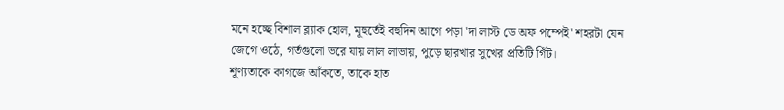মনে হচ্ছে বিশাল ব্ল্যাক হোল, মূহুর্তেই বহুদিন আগে পড়া 'দা লাস্ট ডে অফ পম্পেই' শহরটা যেন জেগে ওঠে, গর্তগুলো ভরে যায় লাল লাভায়, পুড়ে ছারখার সুখের প্রতিটি গিঁট।
শূণ্যতাকে কাগজে আঁকতে, তাকে হাত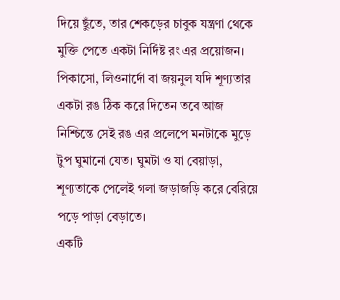দিয়ে ছুঁতে, তার শেকড়ের চাবুক যন্ত্রণা থেকে মুক্তি পেতে একটা নির্দিষ্ট রং এর প্রয়োজন।
পিকাসো, লিওনার্দো বা জয়নুল যদি শূণ্যতার একটা রঙ ঠিক করে দিতেন তবে আজ নিশ্চিন্তে সেই রঙ এর প্রলেপে মনটাকে মুড়ে টুপ ঘুমানো যেত। ঘুমটা ও যা বেয়াড়া, শূণ্যতাকে পেলেই গলা জড়াজড়ি করে বেরিয়ে পড়ে পাড়া বেড়াতে।
একটি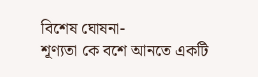বিশেষ ঘোষনা-
শূণ্যতা কে বশে আনতে একটি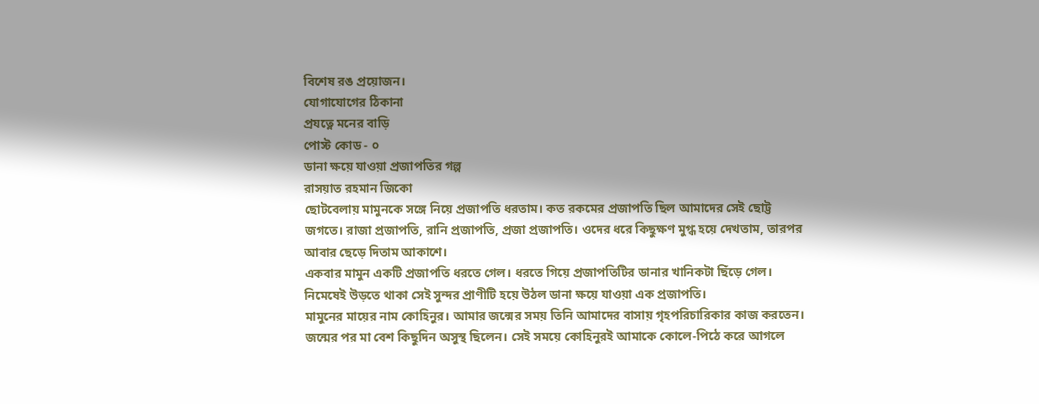বিশেষ রঙ প্রয়োজন।
যোগাযোগের ঠিকানা
প্রযত্নে মনের বাড়ি
পোস্ট কোড - ০
ডানা ক্ষয়ে যাওয়া প্রজাপতির গল্প
রাসয়াত রহমান জিকো
ছোটবেলায় মামুনকে সঙ্গে নিয়ে প্রজাপতি ধরতাম। কত রকমের প্রজাপতি ছিল আমাদের সেই ছোট্ট জগতে। রাজা প্রজাপতি, রানি প্রজাপতি, প্রজা প্রজাপতি। ওদের ধরে কিছুক্ষণ মুগ্ধ হয়ে দেখতাম, তারপর আবার ছেড়ে দিতাম আকাশে।
একবার মামুন একটি প্রজাপতি ধরতে গেল। ধরতে গিয়ে প্রজাপতিটির ডানার খানিকটা ছিঁড়ে গেল। নিমেষেই উড়তে থাকা সেই সুন্দর প্রাণীটি হয়ে উঠল ডানা ক্ষয়ে যাওয়া এক প্রজাপতি।
মামুনের মায়ের নাম কোহিনুর। আমার জন্মের সময় তিনি আমাদের বাসায় গৃহপরিচারিকার কাজ করতেন। জন্মের পর মা বেশ কিছুদিন অসুস্থ ছিলেন। সেই সময়ে কোহিনুরই আমাকে কোলে-পিঠে করে আগলে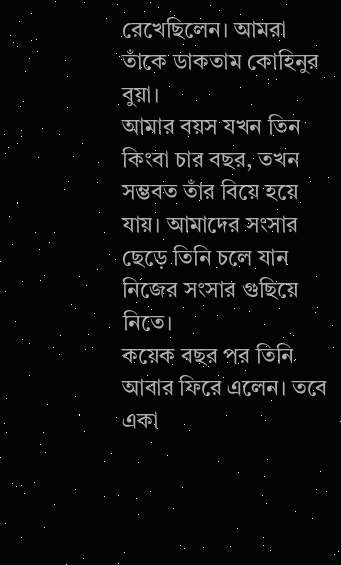রেখেছিলেন। আমরা তাঁকে ডাকতাম কোহিনুর বুয়া।
আমার বয়স যখন তিন কিংবা চার বছর, তখন সম্ভবত তাঁর বিয়ে হয়ে যায়। আমাদের সংসার ছেড়ে তিনি চলে যান নিজের সংসার গুছিয়ে নিতে।
কয়েক বছর পর তিনি আবার ফিরে এলেন। তবে একা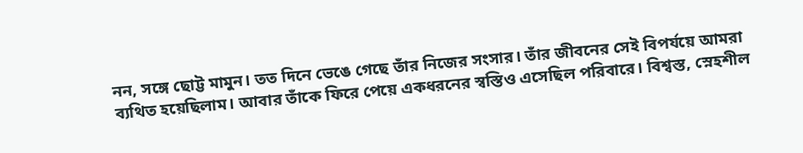নন, সঙ্গে ছোট্ট মামুন। তত দিনে ভেঙে গেছে তাঁর নিজের সংসার। তাঁর জীবনের সেই বিপর্যয়ে আমরা ব্যথিত হয়েছিলাম। আবার তাঁকে ফিরে পেয়ে একধরনের স্বস্তিও এসেছিল পরিবারে। বিশ্বস্ত, স্নেহশীল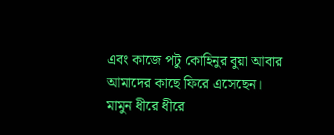এবং কাজে পটু কোহিনুর বুয়া আবার আমাদের কাছে ফিরে এসেছেন।
মামুন ধীরে ধীরে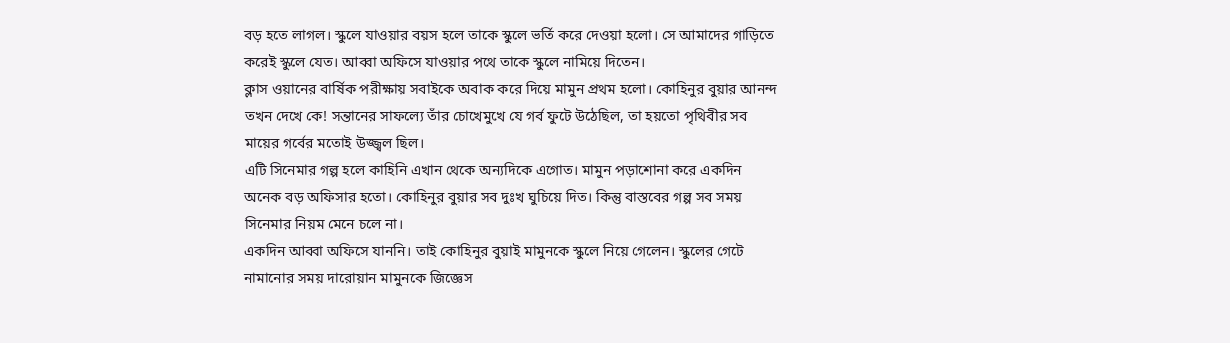বড় হতে লাগল। স্কুলে যাওয়ার বয়স হলে তাকে স্কুলে ভর্তি করে দেওয়া হলো। সে আমাদের গাড়িতে করেই স্কুলে যেত। আব্বা অফিসে যাওয়ার পথে তাকে স্কুলে নামিয়ে দিতেন।
ক্লাস ওয়ানের বার্ষিক পরীক্ষায় সবাইকে অবাক করে দিয়ে মামুন প্রথম হলো। কোহিনুর বুয়ার আনন্দ তখন দেখে কে! সন্তানের সাফল্যে তাঁর চোখেমুখে যে গর্ব ফুটে উঠেছিল, তা হয়তো পৃথিবীর সব মায়ের গর্বের মতোই উজ্জ্বল ছিল।
এটি সিনেমার গল্প হলে কাহিনি এখান থেকে অন্যদিকে এগোত। মামুন পড়াশোনা করে একদিন অনেক বড় অফিসার হতো। কোহিনুর বুয়ার সব দুঃখ ঘুচিয়ে দিত। কিন্তু বাস্তবের গল্প সব সময় সিনেমার নিয়ম মেনে চলে না।
একদিন আব্বা অফিসে যাননি। তাই কোহিনুর বুয়াই মামুনকে স্কুলে নিয়ে গেলেন। স্কুলের গেটে নামানোর সময় দারোয়ান মামুনকে জিজ্ঞেস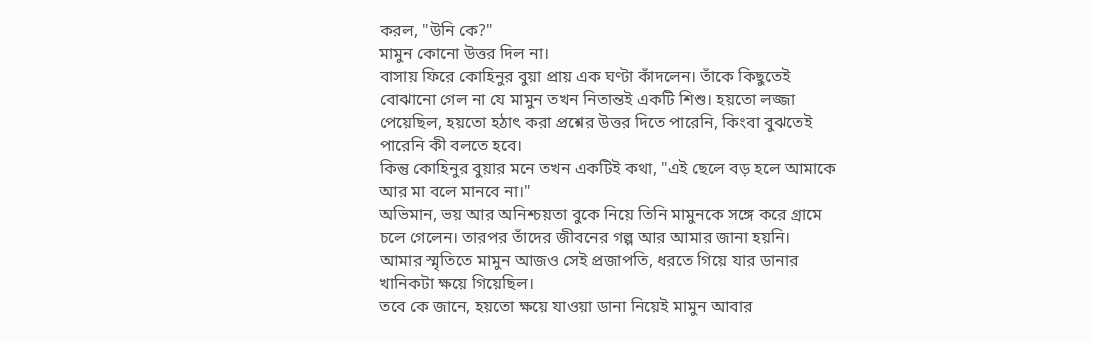করল, "উনি কে?"
মামুন কোনো উত্তর দিল না।
বাসায় ফিরে কোহিনুর বুয়া প্রায় এক ঘণ্টা কাঁদলেন। তাঁকে কিছুতেই বোঝানো গেল না যে মামুন তখন নিতান্তই একটি শিশু। হয়তো লজ্জা পেয়েছিল, হয়তো হঠাৎ করা প্রশ্নের উত্তর দিতে পারেনি, কিংবা বুঝতেই পারেনি কী বলতে হবে।
কিন্তু কোহিনুর বুয়ার মনে তখন একটিই কথা, "এই ছেলে বড় হলে আমাকে আর মা বলে মানবে না।"
অভিমান, ভয় আর অনিশ্চয়তা বুকে নিয়ে তিনি মামুনকে সঙ্গে করে গ্রামে চলে গেলেন। তারপর তাঁদের জীবনের গল্প আর আমার জানা হয়নি।
আমার স্মৃতিতে মামুন আজও সেই প্রজাপতি, ধরতে গিয়ে যার ডানার খানিকটা ক্ষয়ে গিয়েছিল।
তবে কে জানে, হয়তো ক্ষয়ে যাওয়া ডানা নিয়েই মামুন আবার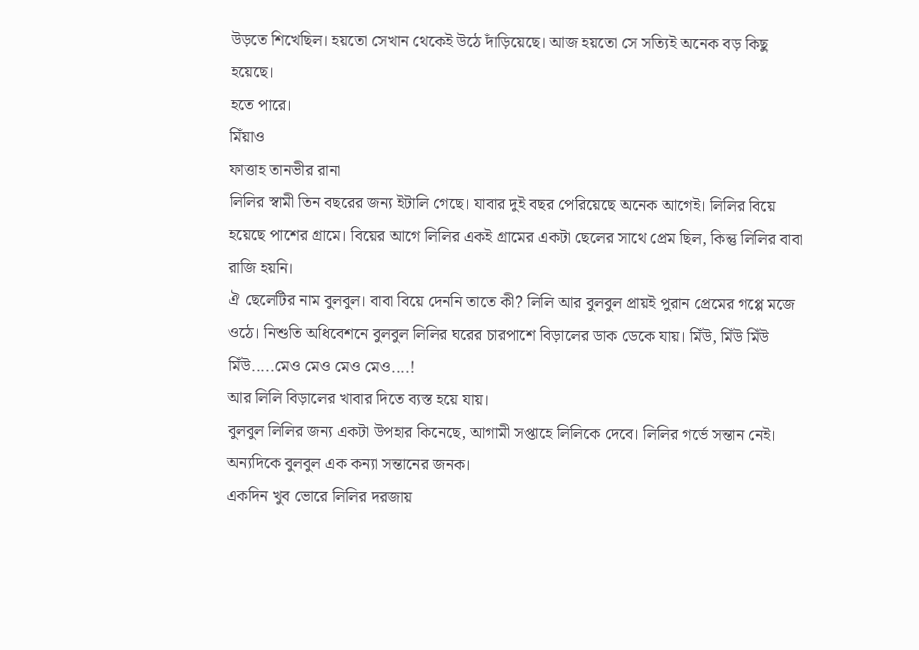উড়তে শিখেছিল। হয়তো সেখান থেকেই উঠে দাঁড়িয়েছে। আজ হয়তো সে সত্যিই অনেক বড় কিছু হয়েছে।
হতে পারে।
মিঁয়াও
ফাত্তাহ তানভীর রানা
লিলির স্বামী তিন বছরের জন্য ইটালি গেছে। যাবার দুই বছর পেরিয়েছে অনেক আগেই। লিলির বিয়ে হয়েছে পাশের গ্রামে। বিয়ের আগে লিলির একই গ্রামের একটা ছেলের সাথে প্রেম ছিল, কিন্তু লিলির বাবা রাজি হয়নি।
ঐ ছেলেটির নাম বুলবুল। বাবা বিয়ে দেননি তাতে কী? লিলি আর বুলবুল প্রায়ই পুরান প্রেমের গপ্পে মজে ওঠে। নিশুতি অধিবেশনে বুলবুল লিলির ঘরের চারপাশে বিড়ালের ডাক ডেকে যায়। মিঁউ, মিঁউ মিঁউ মিঁউ.....মেও মেও মেও মেও....!
আর লিলি বিড়ালের খাবার দিতে ব্যস্ত হয়ে যায়।
বুলবুল লিলির জন্য একটা উপহার কিনেছে, আগামী সপ্তাহে লিলিকে দেবে। লিলির গর্ভে সন্তান নেই। অন্যদিকে বুলবুল এক কন্যা সন্তানের জনক।
একদিন খুব ভোরে লিলির দরজায়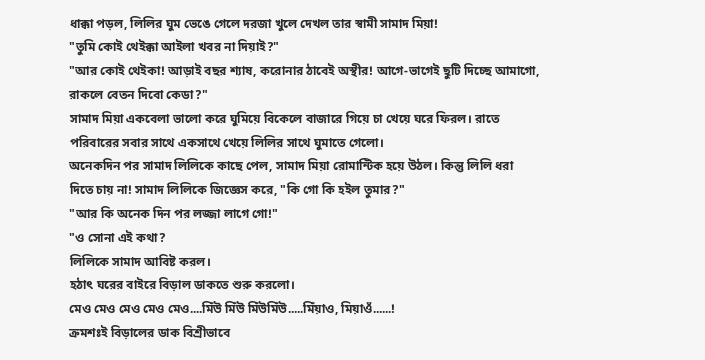ধাক্কা পড়ল, লিলির ঘুম ভেঙে গেলে দরজা খুলে দেখল তার স্বামী সামাদ মিয়া!
"তুমি কোই থেইক্কা আইলা খবর না দিয়াই?"
"আর কোই থেইকা! আড়াই বছর শ্যাষ, করোনার ঠাবেই অস্থীর! আগে-ভাগেই ছুটি দিচ্ছে আমাগো, রাকলে বেতন দিবো কেডা?"
সামাদ মিয়া একবেলা ভালো করে ঘুমিয়ে বিকেলে বাজারে গিয়ে চা খেয়ে ঘরে ফিরল। রাতে পরিবারের সবার সাথে একসাথে খেয়ে লিলির সাথে ঘুমাতে গেলো।
অনেকদিন পর সামাদ লিলিকে কাছে পেল, সামাদ মিয়া রোমান্টিক হয়ে উঠল। কিন্তু লিলি ধরা দিতে চায় না! সামাদ লিলিকে জিজ্ঞেস করে, "কি গো কি হইল তুমার?"
"আর কি অনেক দিন পর লজ্জা লাগে গো!"
"ও সোনা এই কথা?
লিলিকে সামাদ আবিষ্ট করল।
হঠাৎ ঘরের বাইরে বিড়াল ডাকতে শুরু করলো।
মেও মেও মেও মেও মেও....মিঁউ মিঁউ মিঁউমিঁউ.....মিঁয়াও, মিয়াওঁ......!
ক্রমশঃই বিড়ালের ডাক বিশ্রীভাবে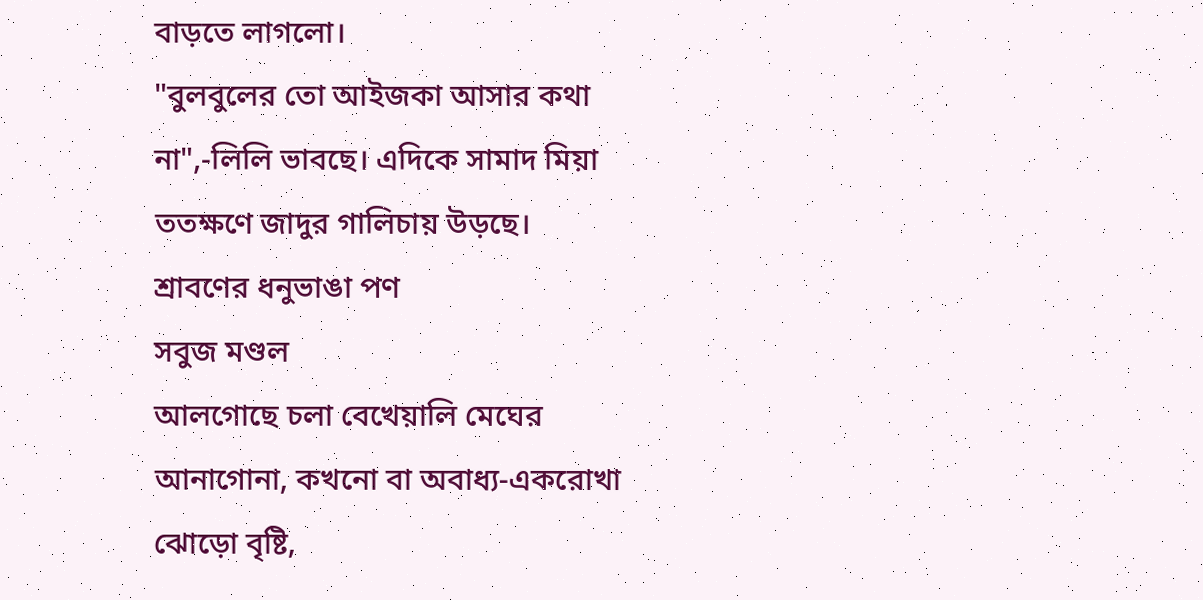বাড়তে লাগলো।
"বুলবুলের তো আইজকা আসার কথা না",-লিলি ভাবছে। এদিকে সামাদ মিয়া ততক্ষণে জাদুর গালিচায় উড়ছে।
শ্রাবণের ধনুভাঙা পণ
সবুজ মণ্ডল
আলগোছে চলা বেখেয়ালি মেঘের আনাগোনা, কখনো বা অবাধ্য-একরোখা ঝোড়ো বৃষ্টি,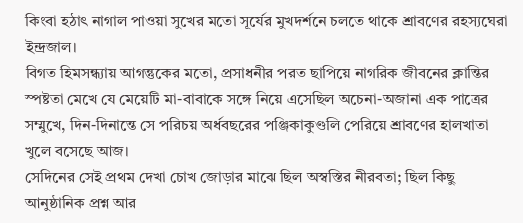কিংবা হঠাৎ নাগাল পাওয়া সুখের মতো সূর্যের মুখদর্শনে চলতে থাকে শ্রাবণের রহস্যঘেরা ইন্দ্রজাল।
বিগত হিমসন্ধ্যায় আগন্তুকের মতো, প্রসাধনীর পরত ছাপিয়ে নাগরিক জীবনের ক্লান্তির স্পষ্টতা মেখে যে মেয়েটি মা-বাবাকে সঙ্গে নিয়ে এসেছিল অচেনা-অজানা এক পাত্রের সম্মুখে, দিন-দিনান্তে সে পরিচয় অর্ধবছরের পঞ্জিকাকুণ্ডলি পেরিয়ে শ্রাবণের হালখাতা খুলে বসেছে আজ।
সেদিনের সেই প্রথম দেখা চোখ জোড়ার মাঝে ছিল অস্বস্তির নীরবতা; ছিল কিছু আনুষ্ঠানিক প্রশ্ন আর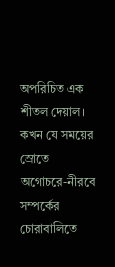অপরিচিত এক শীতল দেয়াল। কখন যে সময়ের স্রোতে অগোচরে-নীরবে সম্পর্কের চোরাবালিতে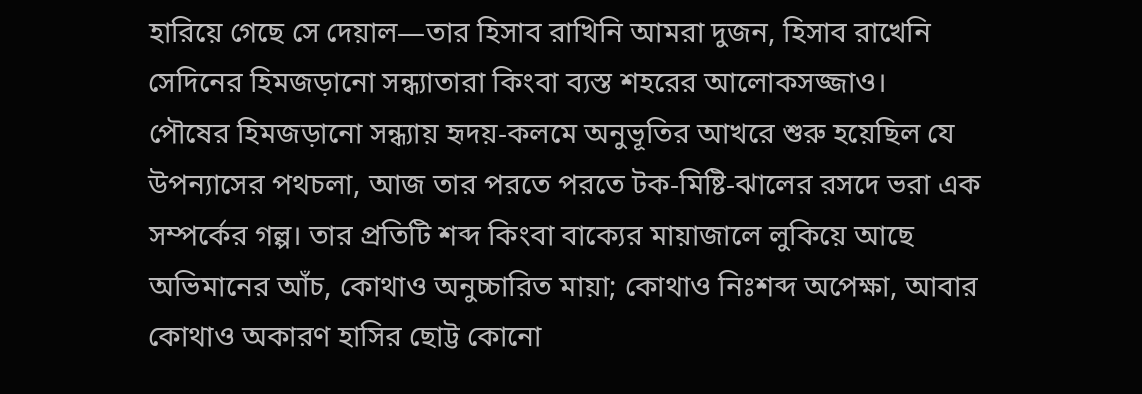হারিয়ে গেছে সে দেয়াল—তার হিসাব রাখিনি আমরা দুজন, হিসাব রাখেনি সেদিনের হিমজড়ানো সন্ধ্যাতারা কিংবা ব্যস্ত শহরের আলোকসজ্জাও।
পৌষের হিমজড়ানো সন্ধ্যায় হৃদয়-কলমে অনুভূতির আখরে শুরু হয়েছিল যে উপন্যাসের পথচলা, আজ তার পরতে পরতে টক-মিষ্টি-ঝালের রসদে ভরা এক সম্পর্কের গল্প। তার প্রতিটি শব্দ কিংবা বাক্যের মায়াজালে লুকিয়ে আছে অভিমানের আঁচ, কোথাও অনুচ্চারিত মায়া; কোথাও নিঃশব্দ অপেক্ষা, আবার কোথাও অকারণ হাসির ছোট্ট কোনো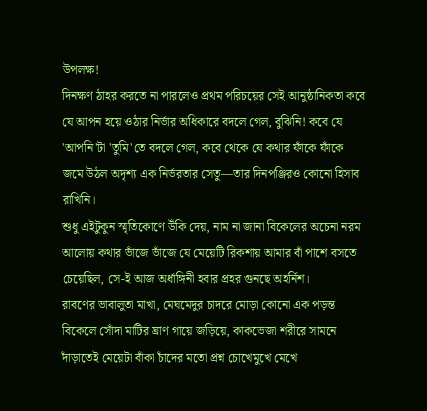উপলক্ষ!
দিনক্ষণ ঠাহর করতে না পারলেও প্রথম পরিচয়ের সেই আনুষ্ঠানিকতা কবে যে আপন হয়ে ওঠার নির্ভার অধিকারে বদলে গেল, বুঝিনি! কবে যে 'আপনি'টা 'তুমি'তে বদলে গেল, কবে থেকে যে কথার ফাঁকে ফাঁকে জমে উঠল অদৃশ্য এক নির্ভরতার সেতু—তার দিনপঞ্জিরও কোনো হিসাব রাখিনি।
শুধু এইটুকুন স্মৃতিকোণে উঁকি দেয়, নাম না জানা বিকেলের অচেনা নরম আলোয় কথার ভাঁজে ভাঁজে যে মেয়েটি রিকশায় আমার বাঁ পাশে বসতে চেয়েছিল, সে-ই আজ অর্ধাঙ্গিনী হবার প্রহর গুনছে অহর্নিশ।
রাবণের ভাবালুতা মাখা, মেঘমেদুর চাদরে মোড়া কোনো এক পড়ন্ত বিকেলে সোঁদা মাটির ঘ্রাণ গায়ে জড়িয়ে, কাকভেজা শরীরে সামনে দাঁড়াতেই মেয়েটা বাঁকা চাঁদের মতো প্রশ্ন চোখেমুখে মেখে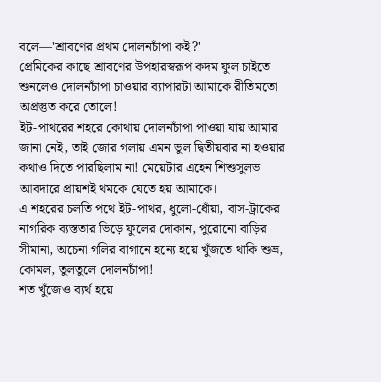বলে—'শ্রাবণের প্রথম দোলনচাঁপা কই?'
প্রেমিকের কাছে শ্রাবণের উপহারস্বরূপ কদম ফুল চাইতে শুনলেও দোলনচাঁপা চাওয়ার ব্যাপারটা আমাকে রীতিমতো অপ্রস্তুত করে তোলে!
ইট-পাথরের শহরে কোথায় দোলনচাঁপা পাওয়া যায় আমার জানা নেই, তাই জোর গলায় এমন ভুল দ্বিতীয়বার না হওয়ার কথাও দিতে পারছিলাম না! মেয়েটার এহেন শিশুসুলভ আবদারে প্রায়শই থমকে যেতে হয় আমাকে।
এ শহরের চলতি পথে ইট-পাথর, ধুলো-ধোঁয়া, বাস-ট্রাকের নাগরিক ব্যস্ততার ভিড়ে ফুলের দোকান, পুরোনো বাড়ির সীমানা, অচেনা গলির বাগানে হন্যে হয়ে খুঁজতে থাকি শুভ্র, কোমল, তুলতুলে দোলনচাঁপা!
শত খুঁজেও ব্যর্থ হয়ে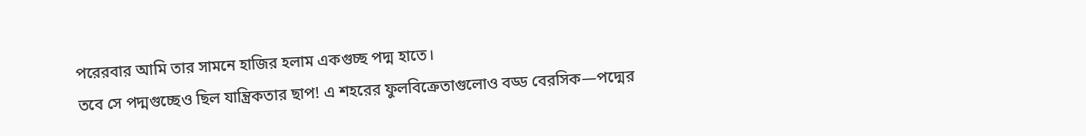পরেরবার আমি তার সামনে হাজির হলাম একগুচ্ছ পদ্ম হাতে।
তবে সে পদ্মগুচ্ছেও ছিল যান্ত্রিকতার ছাপ! এ শহরের ফুলবিক্রেতাগুলোও বড্ড বেরসিক—পদ্মের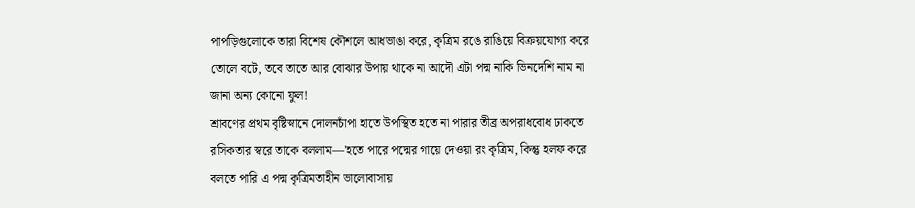পাপড়িগুলোকে তারা বিশেষ কৌশলে আধভাঙা করে, কৃত্রিম রঙে রাঙিয়ে বিক্রয়যোগ্য করে তোলে বটে, তবে তাতে আর বোঝার উপায় থাকে না আদৌ এটা পদ্ম নাকি ভিনদেশি নাম না জানা অন্য কোনো ফুল!
শ্রাবণের প্রথম বৃষ্টিস্নানে দোলনচাঁপা হাতে উপস্থিত হতে না পারার তীব্র অপরাধবোধ ঢাকতে রসিকতার স্বরে তাকে বললাম—'হতে পারে পদ্মের গায়ে দেওয়া রং কৃত্রিম, কিন্তু হলফ করে বলতে পারি এ পদ্ম কৃত্রিমতাহীন ভালোবাসায়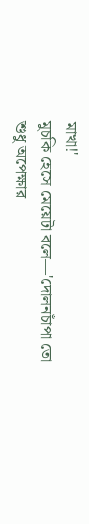মাখা!'
মুচকি হেসে মেয়েটা বলে—'দোলনচাঁপা তো শুধু অপেক্ষার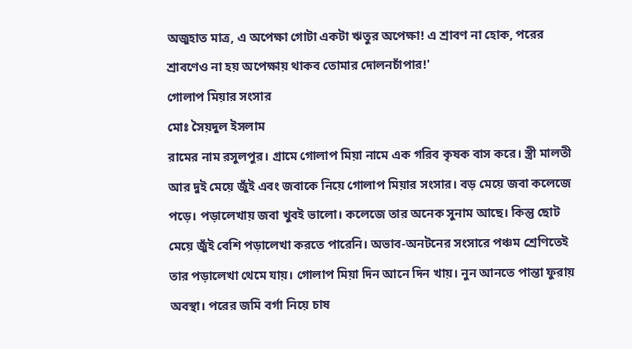অজুহাত মাত্র, এ অপেক্ষা গোটা একটা ঋতুর অপেক্ষা! এ শ্রাবণ না হোক, পরের শ্রাবণেও না হয় অপেক্ষায় থাকব তোমার দোলনচাঁপার!'
গোলাপ মিয়ার সংসার
মোঃ সৈয়দুল ইসলাম
রামের নাম রসুলপুর। গ্রামে গোলাপ মিয়া নামে এক গরিব কৃষক বাস করে। স্ত্রী মালতী আর দুই মেয়ে জুঁই এবং জবাকে নিয়ে গোলাপ মিয়ার সংসার। বড় মেয়ে জবা কলেজে পড়ে। পড়ালেখায় জবা খুবই ভালো। কলেজে তার অনেক সুনাম আছে। কিন্তু ছোট মেয়ে জুঁই বেশি পড়ালেখা করতে পারেনি। অভাব-অনটনের সংসারে পঞ্চম শ্রেণিতেই তার পড়ালেখা থেমে যায়। গোলাপ মিয়া দিন আনে দিন খায়। নুন আনতে পান্তা ফুরায় অবস্থা। পরের জমি বর্গা নিয়ে চাষ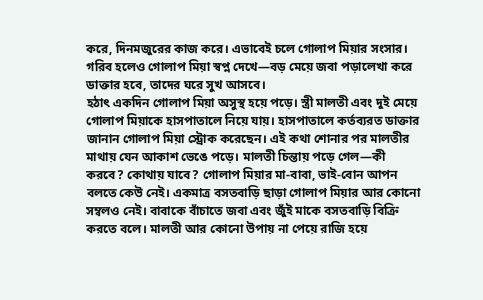করে, দিনমজুরের কাজ করে। এভাবেই চলে গোলাপ মিয়ার সংসার।
গরিব হলেও গোলাপ মিয়া স্বপ্ন দেখে—বড় মেয়ে জবা পড়ালেখা করে ডাক্তার হবে, তাদের ঘরে সুখ আসবে।
হঠাৎ একদিন গোলাপ মিয়া অসুস্থ হয়ে পড়ে। স্ত্রী মালতী এবং দুই মেয়ে গোলাপ মিয়াকে হাসপাতালে নিয়ে যায়। হাসপাতালে কর্তব্যরত ডাক্তার জানান গোলাপ মিয়া স্ট্রোক করেছেন। এই কথা শোনার পর মালতীর মাথায় যেন আকাশ ভেঙে পড়ে। মালতী চিন্তায় পড়ে গেল—কী করবে? কোথায় যাবে? গোলাপ মিয়ার মা-বাবা, ভাই-বোন আপন বলতে কেউ নেই। একমাত্র বসতবাড়ি ছাড়া গোলাপ মিয়ার আর কোনো সম্বলও নেই। বাবাকে বাঁচাতে জবা এবং জুঁই মাকে বসতবাড়ি বিক্রি করতে বলে। মালতী আর কোনো উপায় না পেয়ে রাজি হয়ে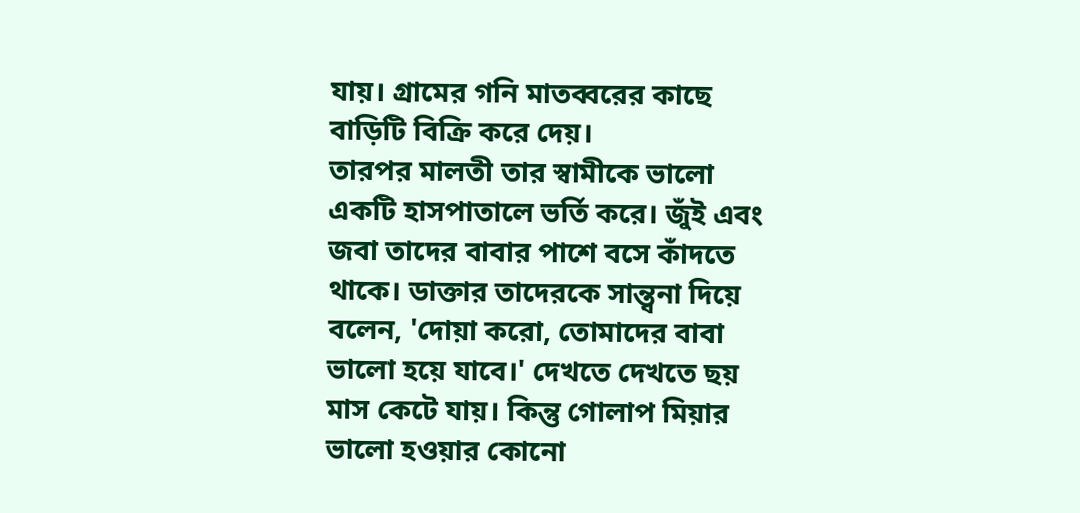যায়। গ্রামের গনি মাতব্বরের কাছে বাড়িটি বিক্রি করে দেয়।
তারপর মালতী তার স্বামীকে ভালো একটি হাসপাতালে ভর্তি করে। জুঁই এবং জবা তাদের বাবার পাশে বসে কাঁদতে থাকে। ডাক্তার তাদেরকে সান্ত্বনা দিয়ে বলেন, 'দোয়া করো, তোমাদের বাবা ভালো হয়ে যাবে।' দেখতে দেখতে ছয় মাস কেটে যায়। কিন্তু গোলাপ মিয়ার ভালো হওয়ার কোনো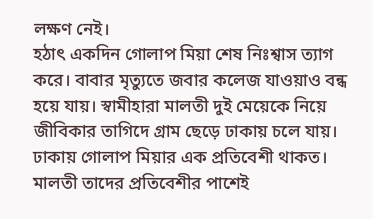লক্ষণ নেই।
হঠাৎ একদিন গোলাপ মিয়া শেষ নিঃশ্বাস ত্যাগ করে। বাবার মৃত্যুতে জবার কলেজ যাওয়াও বন্ধ হয়ে যায়। স্বামীহারা মালতী দুই মেয়েকে নিয়ে জীবিকার তাগিদে গ্রাম ছেড়ে ঢাকায় চলে যায়। ঢাকায় গোলাপ মিয়ার এক প্রতিবেশী থাকত। মালতী তাদের প্রতিবেশীর পাশেই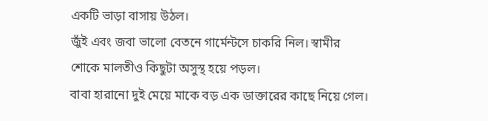একটি ভাড়া বাসায় উঠল।
জুঁই এবং জবা ভালো বেতনে গার্মেন্টসে চাকরি নিল। স্বামীর শোকে মালতীও কিছুটা অসুস্থ হয়ে পড়ল।
বাবা হারানো দুই মেয়ে মাকে বড় এক ডাক্তারের কাছে নিয়ে গেল।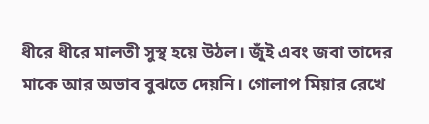ধীরে ধীরে মালতী সুস্থ হয়ে উঠল। জুঁই এবং জবা তাদের মাকে আর অভাব বুঝতে দেয়নি। গোলাপ মিয়ার রেখে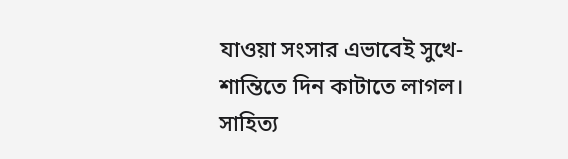যাওয়া সংসার এভাবেই সুখে-শান্তিতে দিন কাটাতে লাগল।
সাহিত্য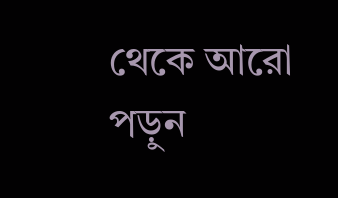থেকে আরো পড়ুন